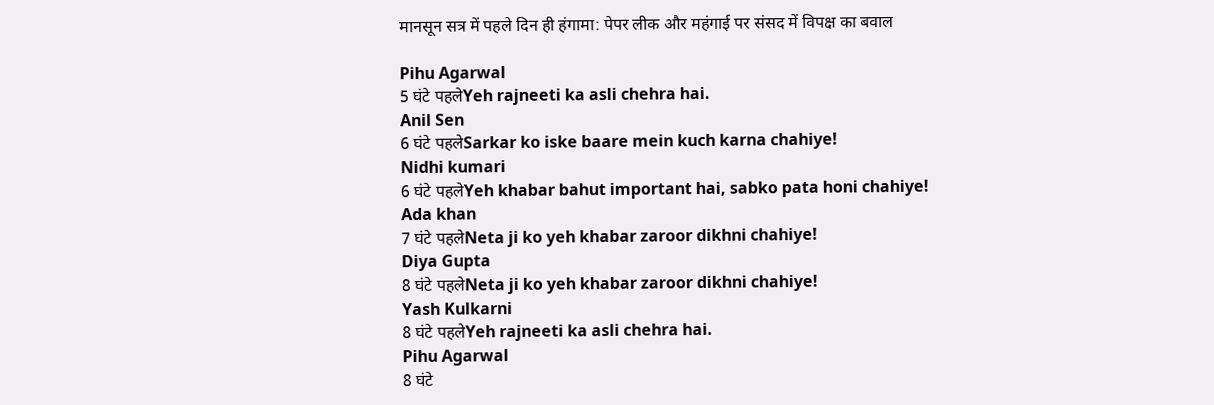मानसून सत्र में पहले दिन ही हंगामा: पेपर लीक और महंगाई पर संसद में विपक्ष का बवाल

Pihu Agarwal
5 घंटे पहलेYeh rajneeti ka asli chehra hai.
Anil Sen
6 घंटे पहलेSarkar ko iske baare mein kuch karna chahiye!
Nidhi kumari
6 घंटे पहलेYeh khabar bahut important hai, sabko pata honi chahiye!
Ada khan
7 घंटे पहलेNeta ji ko yeh khabar zaroor dikhni chahiye!
Diya Gupta
8 घंटे पहलेNeta ji ko yeh khabar zaroor dikhni chahiye!
Yash Kulkarni
8 घंटे पहलेYeh rajneeti ka asli chehra hai.
Pihu Agarwal
8 घंटे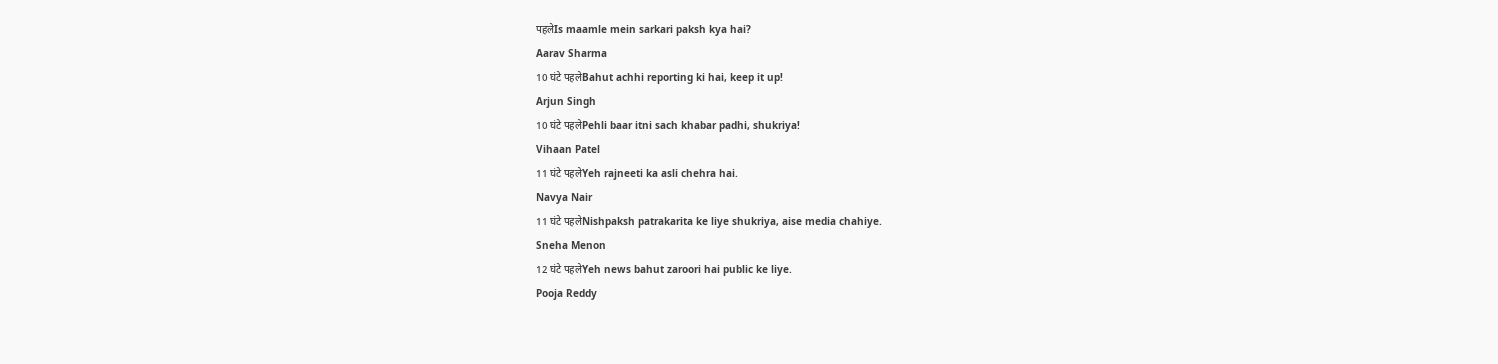पहलेIs maamle mein sarkari paksh kya hai?
Aarav Sharma
10 घंटे पहलेBahut achhi reporting ki hai, keep it up!
Arjun Singh
10 घंटे पहलेPehli baar itni sach khabar padhi, shukriya!
Vihaan Patel
11 घंटे पहलेYeh rajneeti ka asli chehra hai.
Navya Nair
11 घंटे पहलेNishpaksh patrakarita ke liye shukriya, aise media chahiye.
Sneha Menon
12 घंटे पहलेYeh news bahut zaroori hai public ke liye.
Pooja Reddy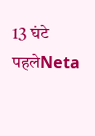13 घंटे पहलेNeta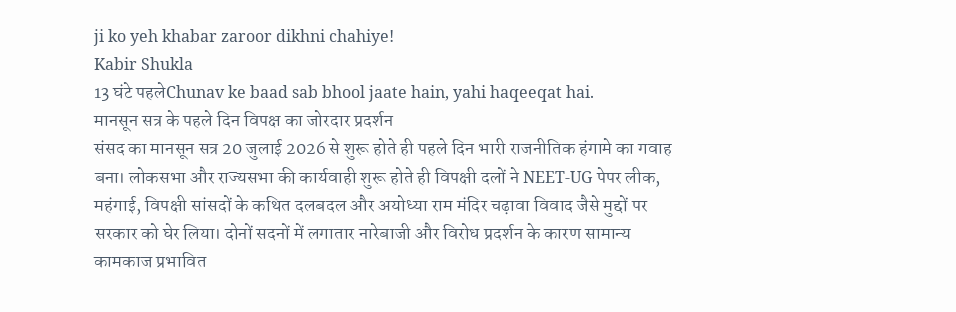ji ko yeh khabar zaroor dikhni chahiye!
Kabir Shukla
13 घंटे पहलेChunav ke baad sab bhool jaate hain, yahi haqeeqat hai.
मानसून सत्र के पहले दिन विपक्ष का जोरदार प्रदर्शन
संसद का मानसून सत्र 20 जुलाई 2026 से शुरू होते ही पहले दिन भारी राजनीतिक हंगामे का गवाह बना। लोकसभा और राज्यसभा की कार्यवाही शुरू होते ही विपक्षी दलों ने NEET-UG पेपर लीक, महंगाई, विपक्षी सांसदों के कथित दलबदल और अयोध्या राम मंदिर चढ़ावा विवाद जैसे मुद्दों पर सरकार को घेर लिया। दोनों सदनों में लगातार नारेबाजी और विरोध प्रदर्शन के कारण सामान्य कामकाज प्रभावित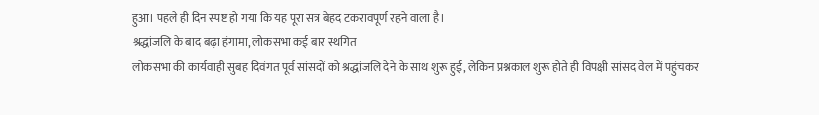हुआ। पहले ही दिन स्पष्ट हो गया कि यह पूरा सत्र बेहद टकरावपूर्ण रहने वाला है।
श्रद्धांजलि के बाद बढ़ा हंगामा, लोकसभा कई बार स्थगित
लोकसभा की कार्यवाही सुबह दिवंगत पूर्व सांसदों को श्रद्धांजलि देने के साथ शुरू हुई, लेकिन प्रश्नकाल शुरू होते ही विपक्षी सांसद वेल में पहुंचकर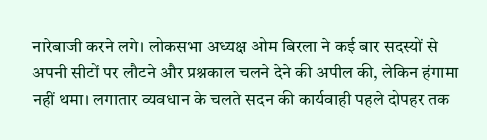नारेबाजी करने लगे। लोकसभा अध्यक्ष ओम बिरला ने कई बार सदस्यों से अपनी सीटों पर लौटने और प्रश्नकाल चलने देने की अपील की, लेकिन हंगामा नहीं थमा। लगातार व्यवधान के चलते सदन की कार्यवाही पहले दोपहर तक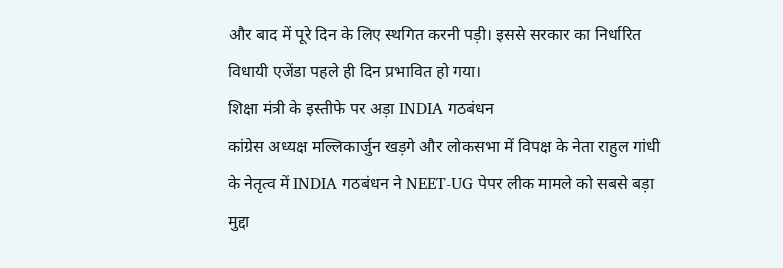और बाद में पूरे दिन के लिए स्थगित करनी पड़ी। इससे सरकार का निर्धारित विधायी एजेंडा पहले ही दिन प्रभावित हो गया।
शिक्षा मंत्री के इस्तीफे पर अड़ा INDIA गठबंधन
कांग्रेस अध्यक्ष मल्लिकार्जुन खड़गे और लोकसभा में विपक्ष के नेता राहुल गांधी के नेतृत्व में INDIA गठबंधन ने NEET-UG पेपर लीक मामले को सबसे बड़ा मुद्दा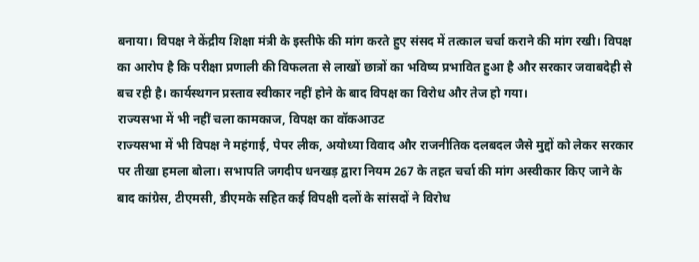बनाया। विपक्ष ने केंद्रीय शिक्षा मंत्री के इस्तीफे की मांग करते हुए संसद में तत्काल चर्चा कराने की मांग रखी। विपक्ष का आरोप है कि परीक्षा प्रणाली की विफलता से लाखों छात्रों का भविष्य प्रभावित हुआ है और सरकार जवाबदेही से बच रही है। कार्यस्थगन प्रस्ताव स्वीकार नहीं होने के बाद विपक्ष का विरोध और तेज हो गया।
राज्यसभा में भी नहीं चला कामकाज, विपक्ष का वॉकआउट
राज्यसभा में भी विपक्ष ने महंगाई, पेपर लीक, अयोध्या विवाद और राजनीतिक दलबदल जैसे मुद्दों को लेकर सरकार पर तीखा हमला बोला। सभापति जगदीप धनखड़ द्वारा नियम 267 के तहत चर्चा की मांग अस्वीकार किए जाने के बाद कांग्रेस, टीएमसी, डीएमके सहित कई विपक्षी दलों के सांसदों ने विरोध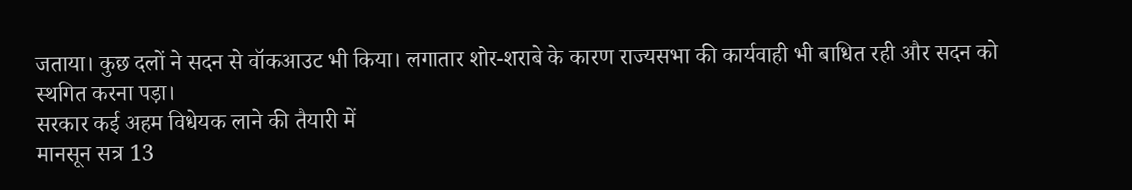जताया। कुछ दलों ने सदन से वॉकआउट भी किया। लगातार शोर-शराबे के कारण राज्यसभा की कार्यवाही भी बाधित रही और सदन को स्थगित करना पड़ा।
सरकार कई अहम विधेयक लाने की तैयारी में
मानसून सत्र 13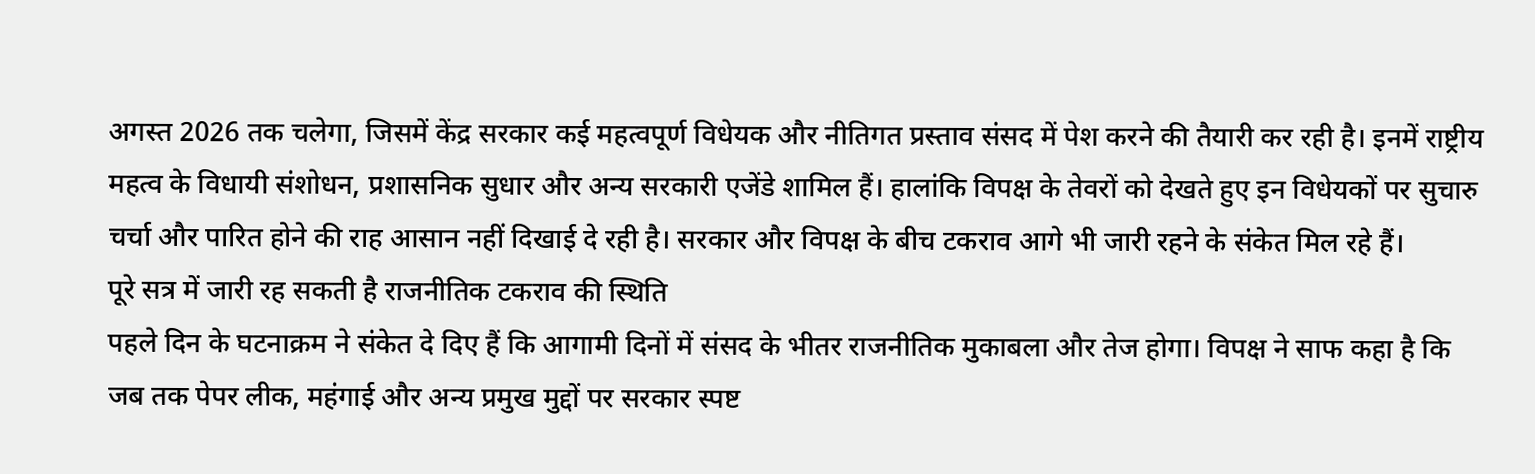अगस्त 2026 तक चलेगा, जिसमें केंद्र सरकार कई महत्वपूर्ण विधेयक और नीतिगत प्रस्ताव संसद में पेश करने की तैयारी कर रही है। इनमें राष्ट्रीय महत्व के विधायी संशोधन, प्रशासनिक सुधार और अन्य सरकारी एजेंडे शामिल हैं। हालांकि विपक्ष के तेवरों को देखते हुए इन विधेयकों पर सुचारु चर्चा और पारित होने की राह आसान नहीं दिखाई दे रही है। सरकार और विपक्ष के बीच टकराव आगे भी जारी रहने के संकेत मिल रहे हैं।
पूरे सत्र में जारी रह सकती है राजनीतिक टकराव की स्थिति
पहले दिन के घटनाक्रम ने संकेत दे दिए हैं कि आगामी दिनों में संसद के भीतर राजनीतिक मुकाबला और तेज होगा। विपक्ष ने साफ कहा है कि जब तक पेपर लीक, महंगाई और अन्य प्रमुख मुद्दों पर सरकार स्पष्ट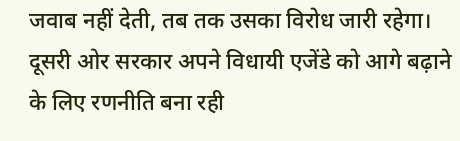जवाब नहीं देती, तब तक उसका विरोध जारी रहेगा। दूसरी ओर सरकार अपने विधायी एजेंडे को आगे बढ़ाने के लिए रणनीति बना रही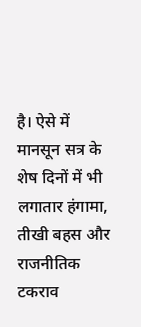है। ऐसे में मानसून सत्र के शेष दिनों में भी लगातार हंगामा, तीखी बहस और राजनीतिक टकराव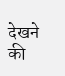देखने की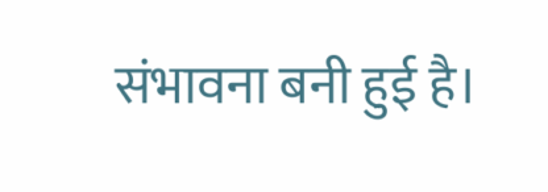संभावना बनी हुई है।